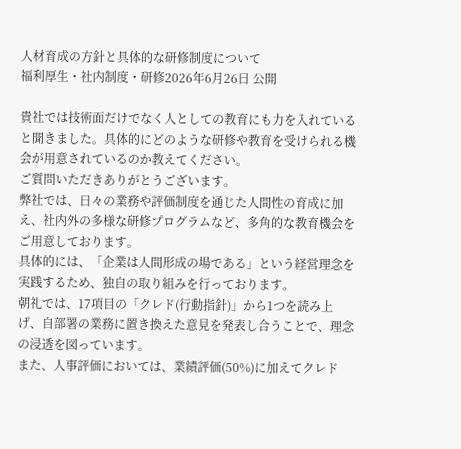人材育成の方針と具体的な研修制度について
福利厚生・社内制度・研修2026年6月26日 公開

貴社では技術面だけでなく人としての教育にも力を入れていると聞きました。具体的にどのような研修や教育を受けられる機会が用意されているのか教えてください。
ご質問いただきありがとうございます。
弊社では、日々の業務や評価制度を通じた人間性の育成に加え、社内外の多様な研修プログラムなど、多角的な教育機会をご用意しております。
具体的には、「企業は人間形成の場である」という経営理念を実践するため、独自の取り組みを行っております。
朝礼では、17項目の「クレド(行動指針)」から1つを読み上げ、自部署の業務に置き換えた意見を発表し合うことで、理念の浸透を図っています。
また、人事評価においては、業績評価(50%)に加えてクレド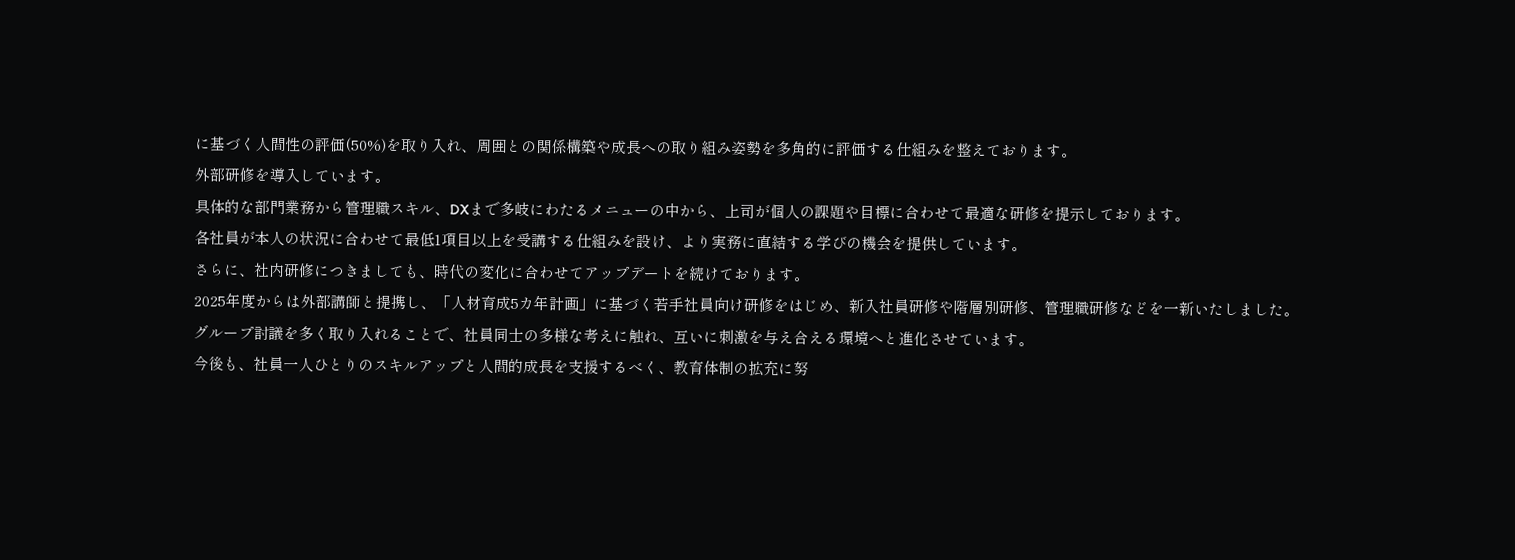に基づく人間性の評価(50%)を取り入れ、周囲との関係構築や成長への取り組み姿勢を多角的に評価する仕組みを整えております。
外部研修を導入しています。
具体的な部門業務から管理職スキル、DXまで多岐にわたるメニューの中から、上司が個人の課題や目標に合わせて最適な研修を提示しております。
各社員が本人の状況に合わせて最低1項目以上を受講する仕組みを設け、より実務に直結する学びの機会を提供しています。
さらに、社内研修につきましても、時代の変化に合わせてアップデートを続けております。
2025年度からは外部講師と提携し、「人材育成5カ年計画」に基づく若手社員向け研修をはじめ、新入社員研修や階層別研修、管理職研修などを一新いたしました。
グループ討議を多く取り入れることで、社員同士の多様な考えに触れ、互いに刺激を与え合える環境へと進化させています。
今後も、社員一人ひとりのスキルアップと人間的成長を支援するべく、教育体制の拡充に努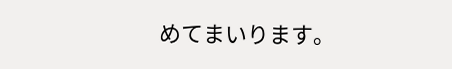めてまいります。